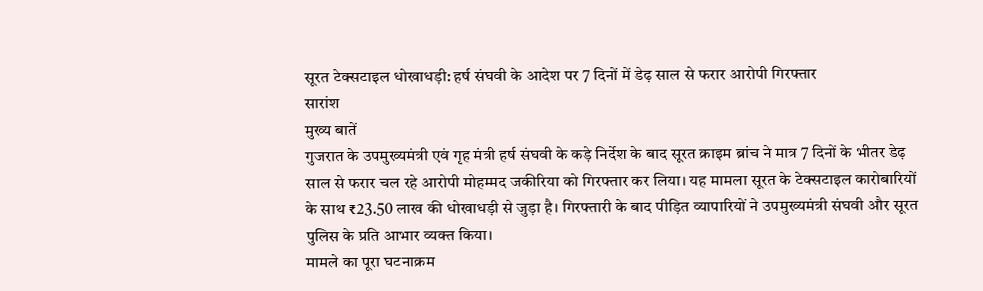सूरत टेक्सटाइल धोखाधड़ी: हर्ष संघवी के आदेश पर 7 दिनों में डेढ़ साल से फरार आरोपी गिरफ्तार
सारांश
मुख्य बातें
गुजरात के उपमुख्यमंत्री एवं गृह मंत्री हर्ष संघवी के कड़े निर्देश के बाद सूरत क्राइम ब्रांच ने मात्र 7 दिनों के भीतर डेढ़ साल से फरार चल रहे आरोपी मोहम्मद जकीरिया को गिरफ्तार कर लिया। यह मामला सूरत के टेक्सटाइल कारोबारियों के साथ ₹23.50 लाख की धोखाधड़ी से जुड़ा है। गिरफ्तारी के बाद पीड़ित व्यापारियों ने उपमुख्यमंत्री संघवी और सूरत पुलिस के प्रति आभार व्यक्त किया।
मामले का पूरा घटनाक्रम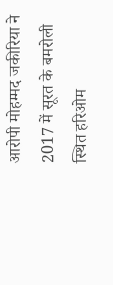आरोपी मोहम्मद जकीरिया ने 2017 में सूरत के बमरोली स्थित हरिओम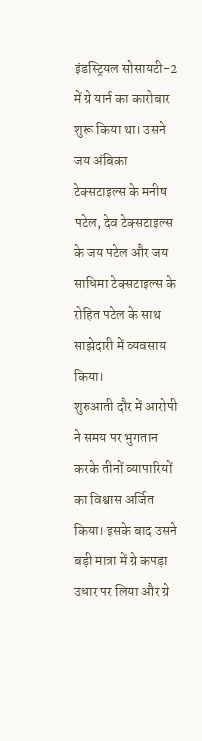इंडस्ट्रियल सोसायटी-2 में ग्रे यार्न का कारोबार शुरू किया था। उसने जय अंबिका टेक्सटाइल्स के मनीष पटेल, देव टेक्सटाइल्स के जय पटेल और जय साधिमा टेक्सटाइल्स के रोहित पटेल के साथ साझेदारी में व्यवसाय किया।
शुरुआती दौर में आरोपी ने समय पर भुगतान करके तीनों व्यापारियों का विश्वास अर्जित किया। इसके बाद उसने बड़ी मात्रा में ग्रे कपड़ा उधार पर लिया और ग्रे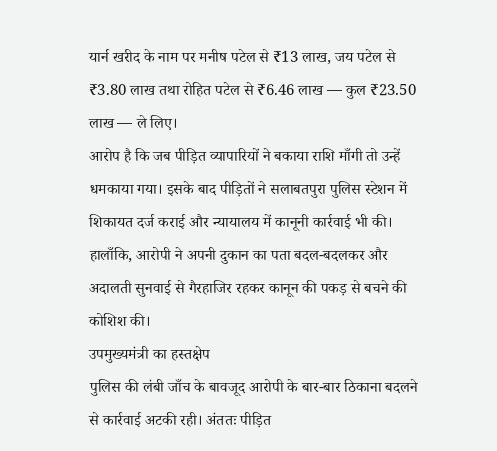यार्न खरीद के नाम पर मनीष पटेल से ₹13 लाख, जय पटेल से ₹3.80 लाख तथा रोहित पटेल से ₹6.46 लाख — कुल ₹23.50 लाख — ले लिए।
आरोप है कि जब पीड़ित व्यापारियों ने बकाया राशि माँगी तो उन्हें धमकाया गया। इसके बाद पीड़ितों ने सलाबतपुरा पुलिस स्टेशन में शिकायत दर्ज कराई और न्यायालय में कानूनी कार्रवाई भी की। हालाँकि, आरोपी ने अपनी दुकान का पता बदल-बदलकर और अदालती सुनवाई से गैरहाजिर रहकर कानून की पकड़ से बचने की कोशिश की।
उपमुख्यमंत्री का हस्तक्षेप
पुलिस की लंबी जाँच के बावजूद आरोपी के बार-बार ठिकाना बदलने से कार्रवाई अटकी रही। अंततः पीड़ित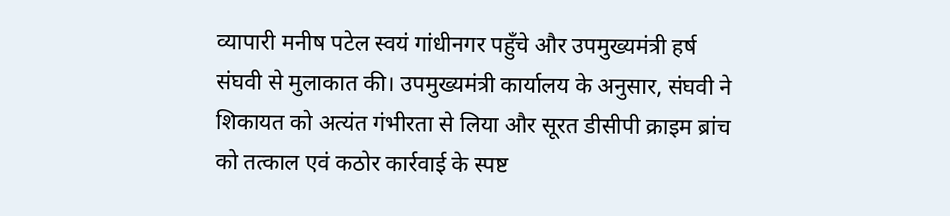व्यापारी मनीष पटेल स्वयं गांधीनगर पहुँचे और उपमुख्यमंत्री हर्ष संघवी से मुलाकात की। उपमुख्यमंत्री कार्यालय के अनुसार, संघवी ने शिकायत को अत्यंत गंभीरता से लिया और सूरत डीसीपी क्राइम ब्रांच को तत्काल एवं कठोर कार्रवाई के स्पष्ट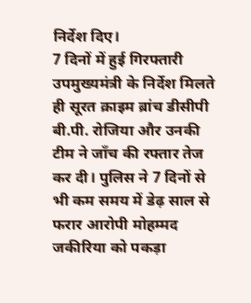निर्देश दिए।
7 दिनों में हुई गिरफ्तारी
उपमुख्यमंत्री के निर्देश मिलते ही सूरत क्राइम ब्रांच डीसीपी बी.पी. रोजिया और उनकी टीम ने जाँच की रफ्तार तेज कर दी। पुलिस ने 7 दिनों से भी कम समय में डेढ़ साल से फरार आरोपी मोहम्मद जकीरिया को पकड़ा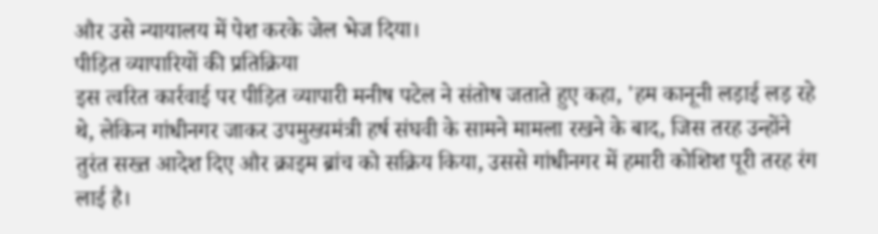और उसे न्यायालय में पेश करके जेल भेज दिया।
पीड़ित व्यापारियों की प्रतिक्रिया
इस त्वरित कार्रवाई पर पीड़ित व्यापारी मनीष पटेल ने संतोष जताते हुए कहा, 'हम कानूनी लड़ाई लड़ रहे थे, लेकिन गांधीनगर जाकर उपमुख्यमंत्री हर्ष संघवी के सामने मामला रखने के बाद, जिस तरह उन्होंने तुरंत सख्त आदेश दिए और क्राइम ब्रांच को सक्रिय किया, उससे गांधीनगर में हमारी कोशिश पूरी तरह रंग लाई है।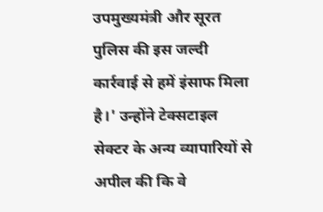उपमुख्यमंत्री और सूरत पुलिस की इस जल्दी कार्रवाई से हमें इंसाफ मिला है।' उन्होंने टेक्सटाइल सेक्टर के अन्य व्यापारियों से अपील की कि वे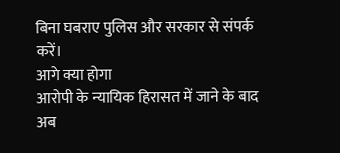बिना घबराए पुलिस और सरकार से संपर्क करें।
आगे क्या होगा
आरोपी के न्यायिक हिरासत में जाने के बाद अब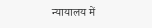न्यायालय में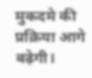मुकदमे की प्रक्रिया आगे बढ़ेगी।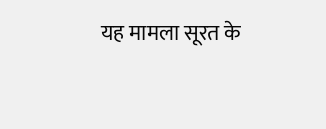यह मामला सूरत के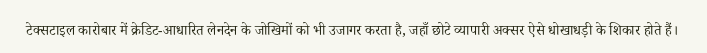टेक्सटाइल कारोबार में क्रेडिट-आधारित लेनदेन के जोखिमों को भी उजागर करता है, जहाँ छोटे व्यापारी अक्सर ऐसे धोखाधड़ी के शिकार होते हैं।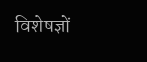विशेषज्ञों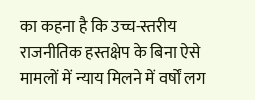का कहना है कि उच्च-स्तरीय राजनीतिक हस्तक्षेप के बिना ऐसे मामलों में न्याय मिलने में वर्षों लग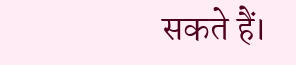सकते हैं।